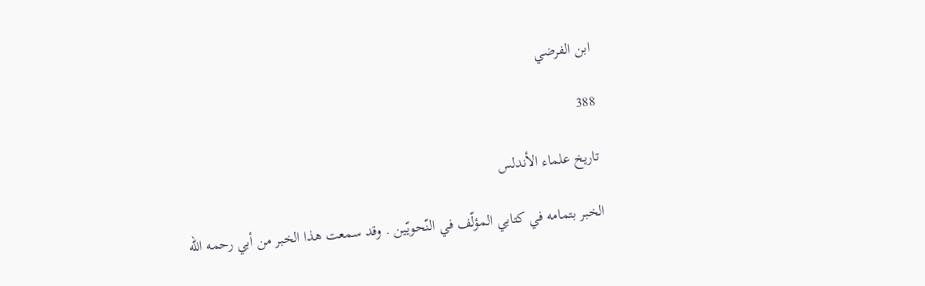ابن الفرضي

388

تاريخ علماء الأندلس

الخبر بتمامه في كتابي المؤلّف في النّحويّين . وقد سمعت هذا الخبر من أبي رحمه اللّه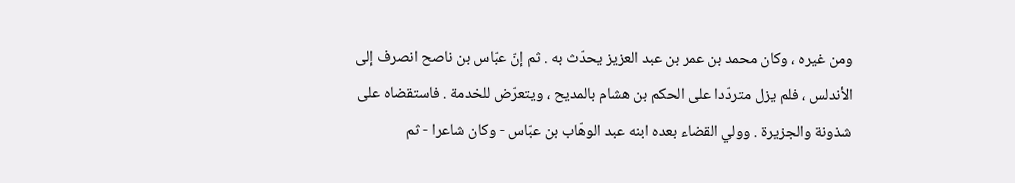ومن غيره ، وكان محمد بن عمر بن عبد العزيز يحدّث به . ثم إنّ عبّاس بن ناصح انصرف إلى الأندلس ، فلم يزل متردّدا على الحكم بن هشام بالمديح ، ويتعرّض للخدمة . فاستقضاه على شذونة والجزيرة . وولي القضاء بعده ابنه عبد الوهّاب بن عبّاس - وكان شاعرا - ثم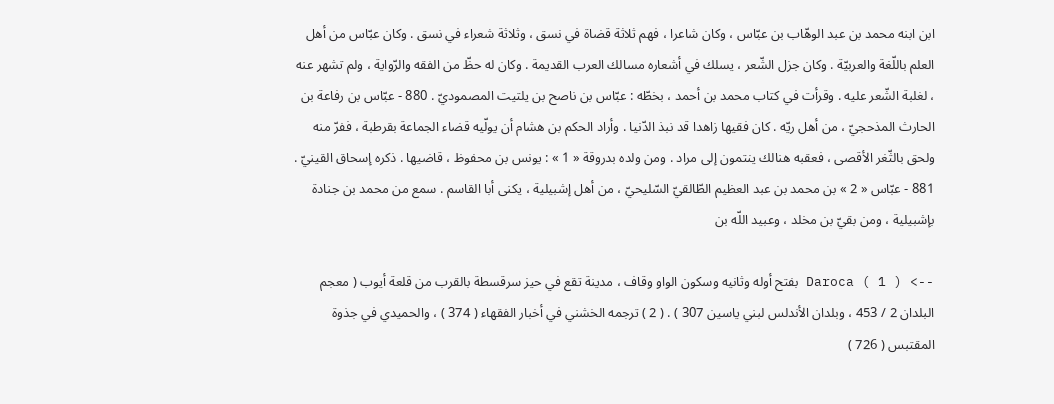ابن ابنه محمد بن عبد الوهّاب بن عبّاس ، وكان شاعرا ، فهم ثلاثة قضاة في نسق ، وثلاثة شعراء في نسق . وكان عبّاس من أهل العلم باللّغة والعربيّة . وكان جزل الشّعر ، يسلك في أشعاره مسالك العرب القديمة . وكان له حظّ من الفقه والرّواية ، ولم تشهر عنه ، لغلبة الشّعر عليه . وقرأت في كتاب محمد بن أحمد ، بخطّه : عبّاس بن ناصح بن يلتيت المصموديّ . 880 - عبّاس بن رفاعة بن الحارث المذحجيّ ، من أهل ريّه . كان فقيها زاهدا قد نبذ الدّنيا . وأراد الحكم بن هشام أن يولّيه قضاء الجماعة بقرطبة ، ففرّ منه ولحق بالثّغر الأقصى ، فعقبه هنالك ينتمون إلى مراد . ومن ولده بدروقة « 1 » : يونس بن محفوظ ، قاضيها . ذكره إسحاق القينيّ . 881 - عبّاس « 2 » بن محمد بن عبد العظيم الطّالقيّ السّليحيّ ، من أهل إشبيلية ، يكنى أبا القاسم . سمع من محمد بن جنادة بإشبيلية ، ومن بقيّ بن مخلد ، وعبيد اللّه بن

--> ( 1 ) Daroca بفتح أوله وثانيه وسكون الواو وقاف ، مدينة تقع في حيز سرقسطة بالقرب من قلعة أيوب ( معجم البلدان 2 / 453 ، وبلدان الأندلس لبني ياسين 307 ) . ( 2 ) ترجمه الخشني في أخبار الفقهاء ( 374 ) ، والحميدي في جذوة المقتبس ( 726 )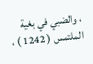، والضبي في بغية الملتمس ( 1242 ) ،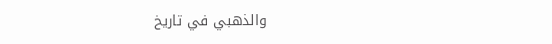والذهبي في تاريخ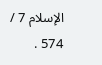الإسلام 7 / 574 .